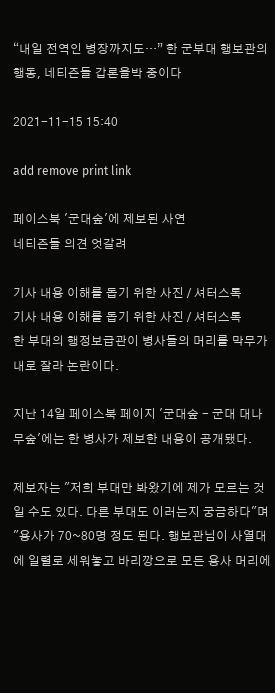“내일 전역인 병장까지도…” 한 군부대 행보관의 행동, 네티즌들 갑론을박 중이다

2021-11-15 15:40

add remove print link

페이스북 '군대숲'에 제보된 사연
네티즌들 의견 엇갈려

기사 내용 이해를 돕기 위한 사진 / 셔터스톡
기사 내용 이해를 돕기 위한 사진 / 셔터스톡
한 부대의 행정보급관이 병사들의 머리를 막무가내로 잘라 논란이다.

지난 14일 페이스북 페이지 '군대숲 - 군대 대나무숲'에는 한 병사가 제보한 내용이 공개됐다.

제보자는 "저희 부대만 봐왔기에 제가 모르는 것일 수도 있다. 다른 부대도 이러는지 궁금하다"며 "용사가 70~80명 정도 된다. 행보관님이 사열대에 일렬로 세워놓고 바리깡으로 모든 용사 머리에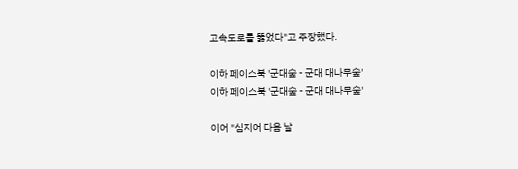고속도로를 뚫었다"고 주장했다.

이하 페이스북 '군대숲 - 군대 대나무숲'
이하 페이스북 '군대숲 - 군대 대나무숲'

이어 "심지어 다음 날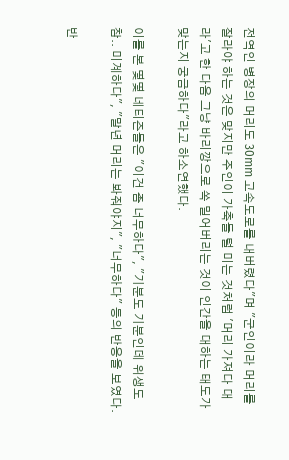전역인 병장의 머리도 30mm 고속도로를 내버렸다"며 "군인이라 머리를 잘라야 하는 것은 맞지만 주인이 가축들 털 미는 것처럼 '머리 가져다 대라'고 한 다음 그냥 바리깡으로 쏙 밀어버리는 것이 인간을 대하는 태도가 맞는지 궁금하다"라고 하소연했다.

이를 본 몇몇 네티즌들은 "이건 좀 너무하다", "기분도 기분인데 위생도 참.. 미계하다", "말년 머리는 봐줘야지", "너무하다" 등의 반응을 보였다.

반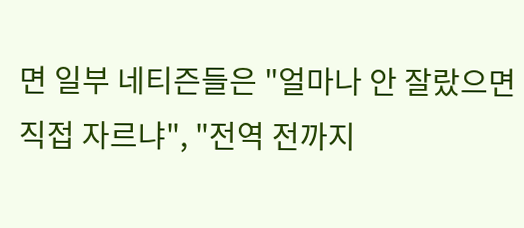면 일부 네티즌들은 "얼마나 안 잘랐으면 직접 자르냐", "전역 전까지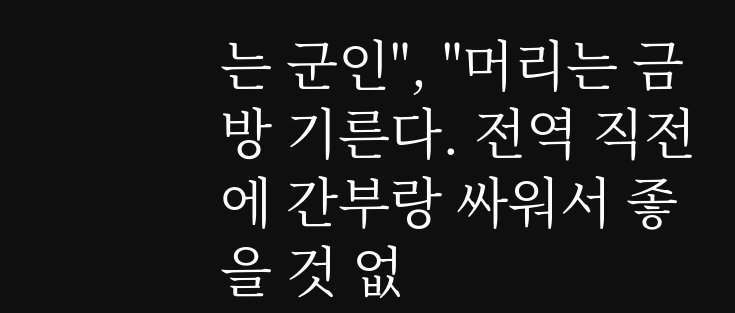는 군인", "머리는 금방 기른다. 전역 직전에 간부랑 싸워서 좋을 것 없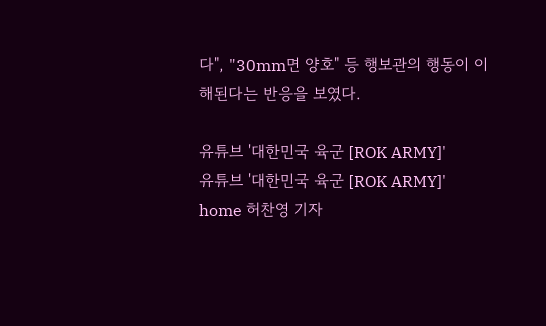다", "30mm면 양호" 등 행보관의 행동이 이해된다는 반응을 보였다.

유튜브 '대한민국 육군 [ROK ARMY]'
유튜브 '대한민국 육군 [ROK ARMY]'
home 허찬영 기자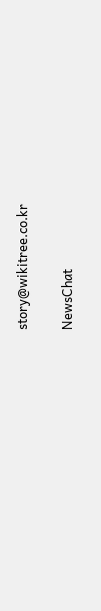story@wikitree.co.kr

NewsChat